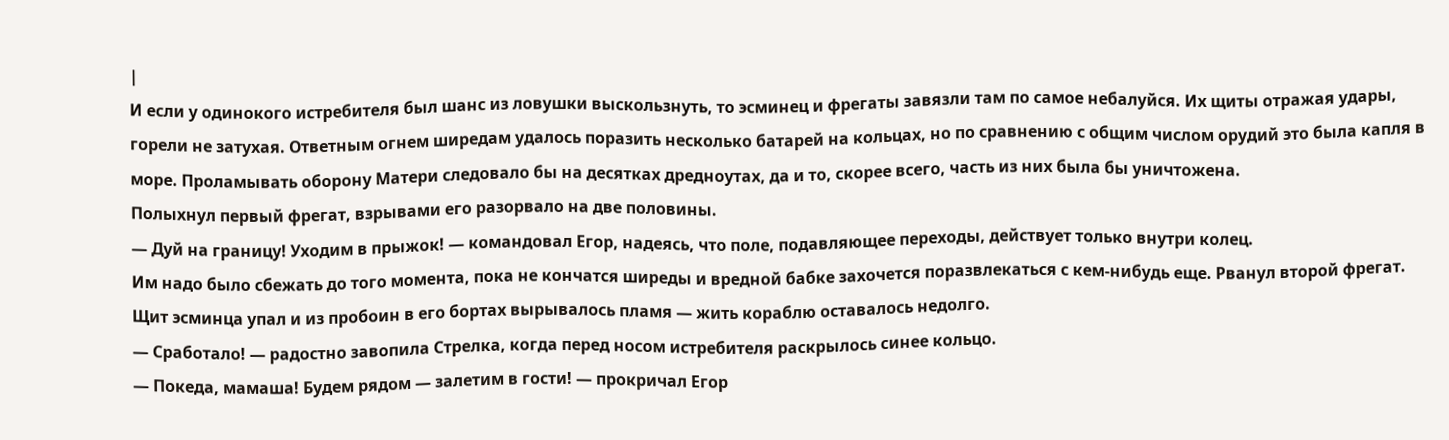|
И если у одинокого истребителя был шанс из ловушки выскользнуть, то эсминец и фрегаты завязли там по самое небалуйся. Их щиты отражая удары, горели не затухая. Ответным огнем ширедам удалось поразить несколько батарей на кольцах, но по сравнению с общим числом орудий это была капля в море. Проламывать оборону Матери следовало бы на десятках дредноутах, да и то, скорее всего, часть из них была бы уничтожена.
Полыхнул первый фрегат, взрывами его разорвало на две половины.
— Дуй на границу! Уходим в прыжок! — командовал Егор, надеясь, что поле, подавляющее переходы, действует только внутри колец.
Им надо было сбежать до того момента, пока не кончатся ширеды и вредной бабке захочется поразвлекаться с кем-нибудь еще. Рванул второй фрегат. Щит эсминца упал и из пробоин в его бортах вырывалось пламя — жить кораблю оставалось недолго.
— Сработало! — радостно завопила Стрелка, когда перед носом истребителя раскрылось синее кольцо.
— Покеда, мамаша! Будем рядом — залетим в гости! — прокричал Егор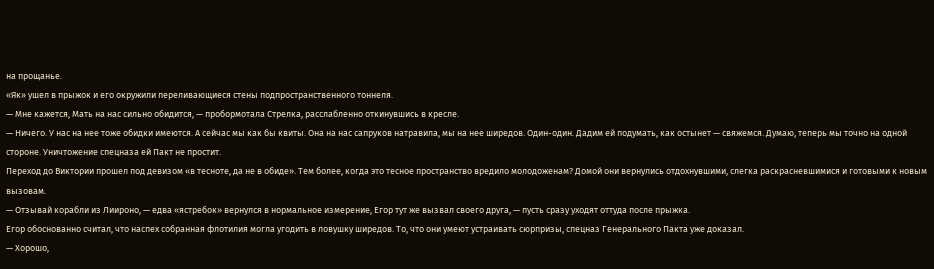на прощанье.
«Як» ушел в прыжок и его окружили переливающиеся стены подпространственного тоннеля.
— Мне кажется, Мать на нас сильно обидится, — пробормотала Стрелка, расслабленно откинувшись в кресле.
— Ничего. У нас на нее тоже обидки имеются. А сейчас мы как бы квиты. Она на нас сапруков натравила, мы на нее ширедов. Один-один. Дадим ей подумать, как остынет — свяжемся. Думаю, теперь мы точно на одной стороне. Уничтожение спецназа ей Пакт не простит.
Переход до Виктории прошел под девизом «в тесноте, да не в обиде». Тем более, когда это тесное пространство вредило молодоженам? Домой они вернулись отдохнувшими, слегка раскрасневшимися и готовыми к новым вызовам.
— Отзывай корабли из Лиироно, — едва «ястребок» вернулся в нормальное измерение, Егор тут же вызвал своего друга, — пусть сразу уходят оттуда после прыжка.
Егор обоснованно считал, что наспех собранная флотилия могла угодить в ловушку ширедов. То, что они умеют устраивать сюрпризы, спецназ Генерального Пакта уже доказал.
— Хорошо,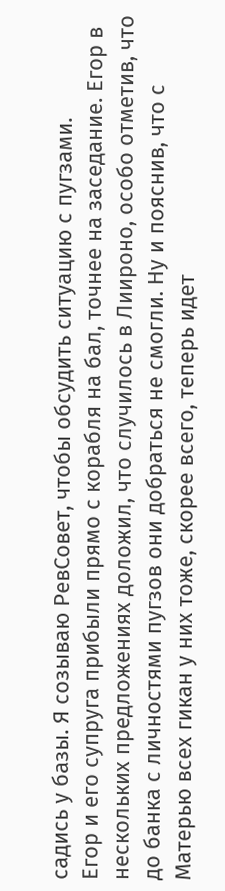садись у базы. Я созываю РевСовет, чтобы обсудить ситуацию с пугзами.
Егор и его супруга прибыли прямо с корабля на бал, точнее на заседание. Егор в нескольких предложениях доложил, что случилось в Лиироно, особо отметив, что до банка с личностями пугзов они добраться не смогли. Ну и пояснив, что с Матерью всех гикан у них тоже, скорее всего, теперь идет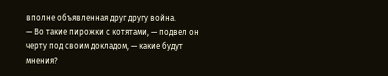вполне объявленная друг другу война.
— Во такие пирожки с котятами, — подвел он черту под своим докладом, — какие будут мнения?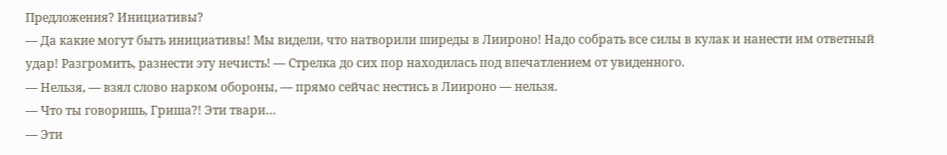Предложения? Инициативы?
— Да какие могут быть инициативы! Мы видели, что натворили ширеды в Лиироно! Надо собрать все силы в кулак и нанести им ответный удар! Разгромить, разнести эту нечисть! — Стрелка до сих пор находилась под впечатлением от увиденного.
— Нельзя, — взял слово нарком обороны, — прямо сейчас нестись в Лиироно — нельзя.
— Что ты говоришь, Гриша?! Эти твари…
— Эти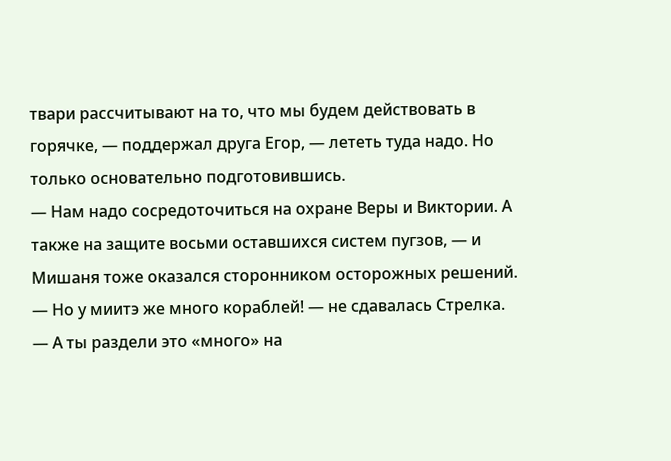твари рассчитывают на то, что мы будем действовать в горячке, — поддержал друга Егор, — лететь туда надо. Но только основательно подготовившись.
— Нам надо сосредоточиться на охране Веры и Виктории. А также на защите восьми оставшихся систем пугзов, — и Мишаня тоже оказался сторонником осторожных решений.
— Но у миитэ же много кораблей! — не сдавалась Стрелка.
— А ты раздели это «много» на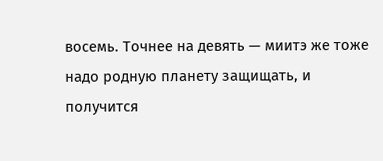восемь. Точнее на девять — миитэ же тоже надо родную планету защищать, и получится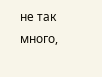не так много,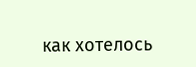как хотелось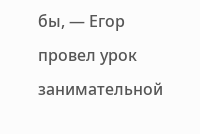бы, — Егор провел урок занимательной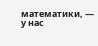математики, — у нас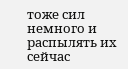тоже сил немного и распылять их сейчас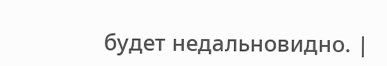будет недальновидно. |